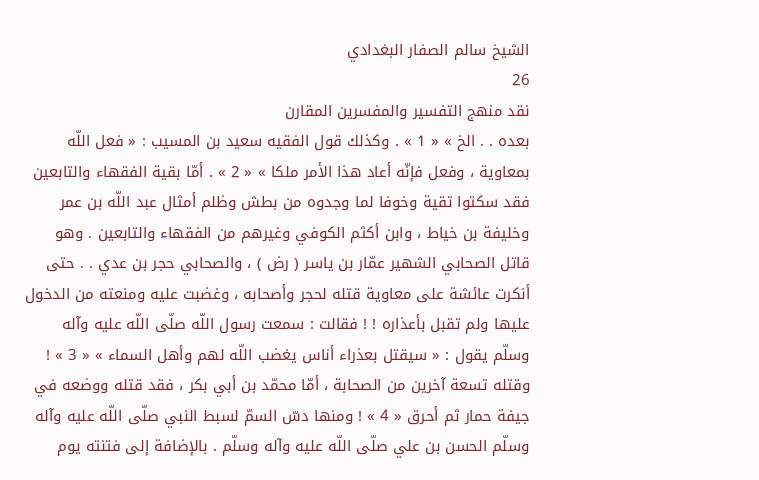الشيخ سالم الصفار البغدادي
26
نقد منهج التفسير والمفسرين المقارن
بعده . . الخ » « 1 » . وكذلك قول الفقيه سعيد بن المسيب : « فعل اللّه بمعاوية ، وفعل فإنّه أعاد هذا الأمر ملكا » « 2 » . أمّا بقية الفقهاء والتابعين فقد سكتوا تقية وخوفا لما وجدوه من بطش وظلم أمثال عبد اللّه بن عمر وخليفة بن خياط ، وابن أكثم الكوفي وغيرهم من الفقهاء والتابعين . وهو قاتل الصحابي الشهير عمّار بن ياسر ( رض ) ، والصحابي حجر بن عدي . . حتى أنكرت عائشة على معاوية قتله لحجر وأصحابه ، وغضبت عليه ومنعته من الدخول عليها ولم تقبل بأعذاره ! ! فقالت : سمعت رسول اللّه صلّى اللّه عليه وآله وسلّم يقول : « سيقتل بعذراء أناس يغضب اللّه لهم وأهل السماء » « 3 » ! وقتله تسعة آخرين من الصحابة ، أمّا محمّد بن أبي بكر ، فقد قتله ووضعه في جيفة حمار ثم أحرق « 4 » ! ومنها دسّ السمّ لسبط النبي صلّى اللّه عليه وآله وسلّم الحسن بن علي صلّى اللّه عليه وآله وسلّم . بالإضافة إلى فتنته يوم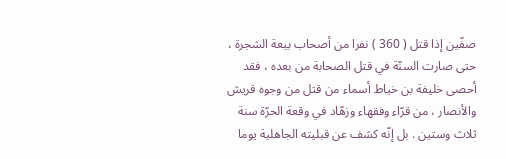صفّين إذا قتل ( 360 ) نفرا من أصحاب بيعة الشجرة ، حتى صارت السنّة في قتل الصحابة من بعده ، فقد أحصى خليفة بن خياط أسماء من قتل من وجوه قريش والأنصار ، من قرّاء وفقهاء وزهّاد في وقعة الحرّة سنة ثلاث وستين . بل إنّه كشف عن قبليته الجاهلية يوما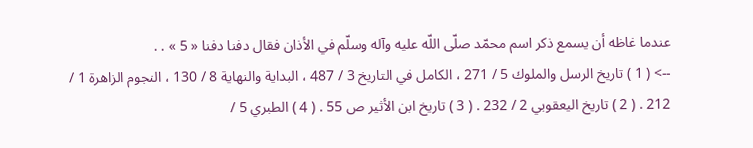عندما غاظه أن يسمع ذكر اسم محمّد صلّى اللّه عليه وآله وسلّم في الأذان فقال دفنا دفنا « 5 » . .
--> ( 1 ) تاريخ الرسل والملوك 5 / 271 ، الكامل في التاريخ 3 / 487 ، البداية والنهاية 8 / 130 ، النجوم الزاهرة 1 / 212 . ( 2 ) تاريخ اليعقوبي 2 / 232 . ( 3 ) تاريخ ابن الأثير ص 55 . ( 4 ) الطبري 5 /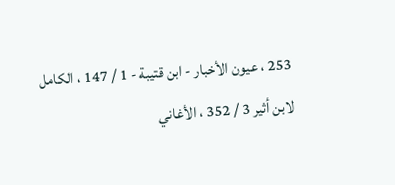253 ، عيون الأخبار - ابن قتيبة - 1 / 147 ، الكامل لابن أثير 3 / 352 ، الأغاني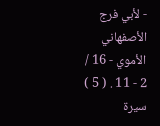- لأبي فرج الأصفهاني الأموي - 16 / 2 - 11 . ( 5 ) سيرة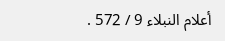أعلام النبلاء 9 / 572 .